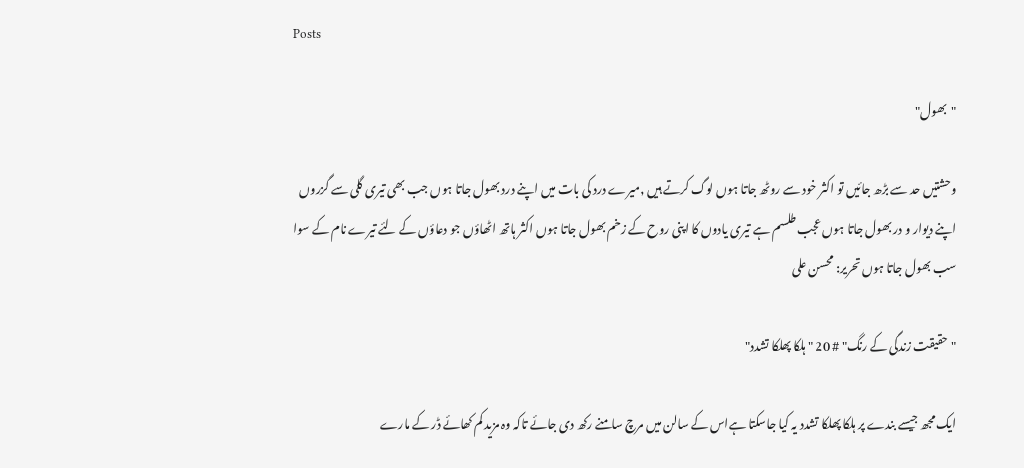Posts

"بھول"

وحشتیں حد سے بڑھ جائیں تو اکثر خود سے روٹھ جاتا ہوں لوگ کرتے ہیں ,میرے درد کی بات میں اپنے درد بھول جاتا ہوں جب بھی تیری گلی سے گزروں اپنے دیوار و در بھول جاتا ہوں عجب طلسم ہے تیری یادوں کا اپنی روح کے زخم بھول جاتا ہوں اکثر ہاتھ اٹھاؤں جو دعاؤں کے لئے تیرے نام کے سوا سب بھول جاتا ہوں تحریر: محسن علی

"حقیقت زندگی کے رنگ" # 20 " ہلکا پھلکا تشدد"

ایک مجھ جیسے بندے پر ہلکا پھلکا تشدد یہ کیا جاسکتا ہےاس کے سالن میں مرچ سامنے رکھ دی جائے تاکہ وہ مزید کم کھائے ڈر کے مارے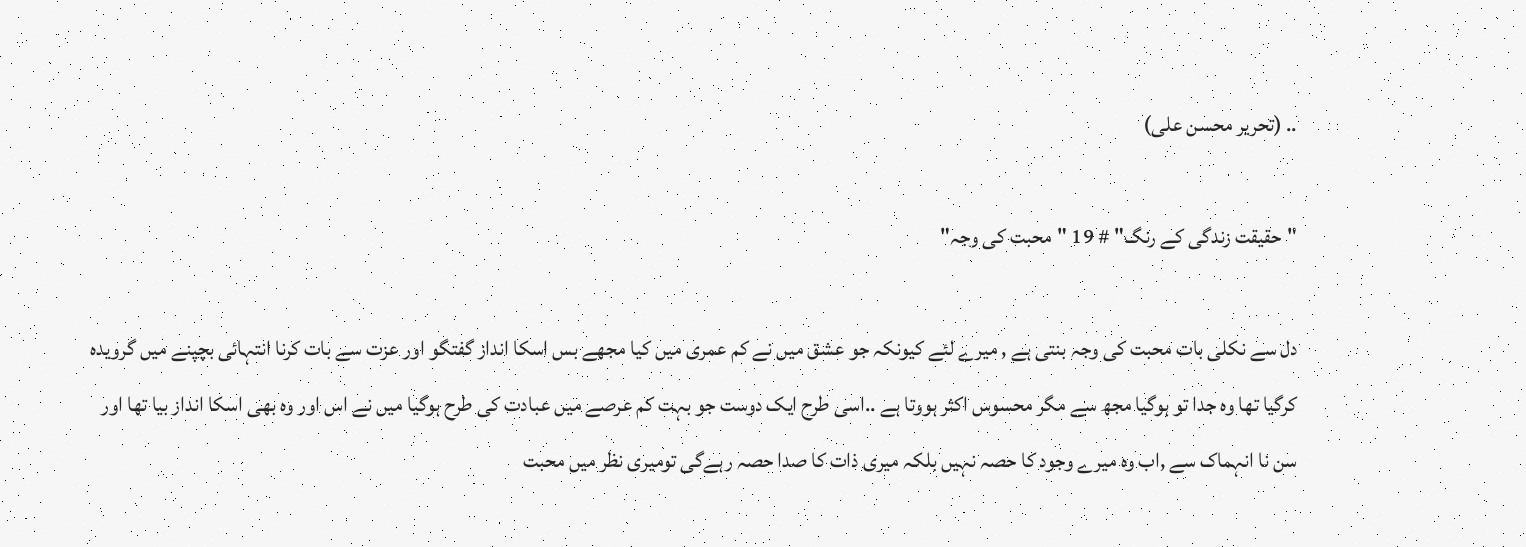.. (تحریر محسن علی)

"حقیقت زندگی کے رنگ" # 19 "محبت کی وجہ"

دل سے نکلی بات محبت کی وجہ بنتی ہے , میرے لئے کیونکہ جو عشق میں نے کم عمری میں کیا مجھے بس اسکا انداز گفتگو اور عزت سے بات کرنا انتہائی بچپنے میں گرویدہ کرگیا تھا وہ جدا تو ہوگیا مجھ سے مگر محسوس اکثر ہووتا ہے ..اسی طرح ایک دوست جو بہت کم عرصے میں عبادت کی طرح ہوگیا میں نے اس اور وہ بھی اسکا انداز بیا تھا اور سن نا انہماک سے ,اب وہ میرے وجود کا حصہ نہیں بلکہ میری ذات کا صدا حصہ رہےگی تومیری نظر میں محبت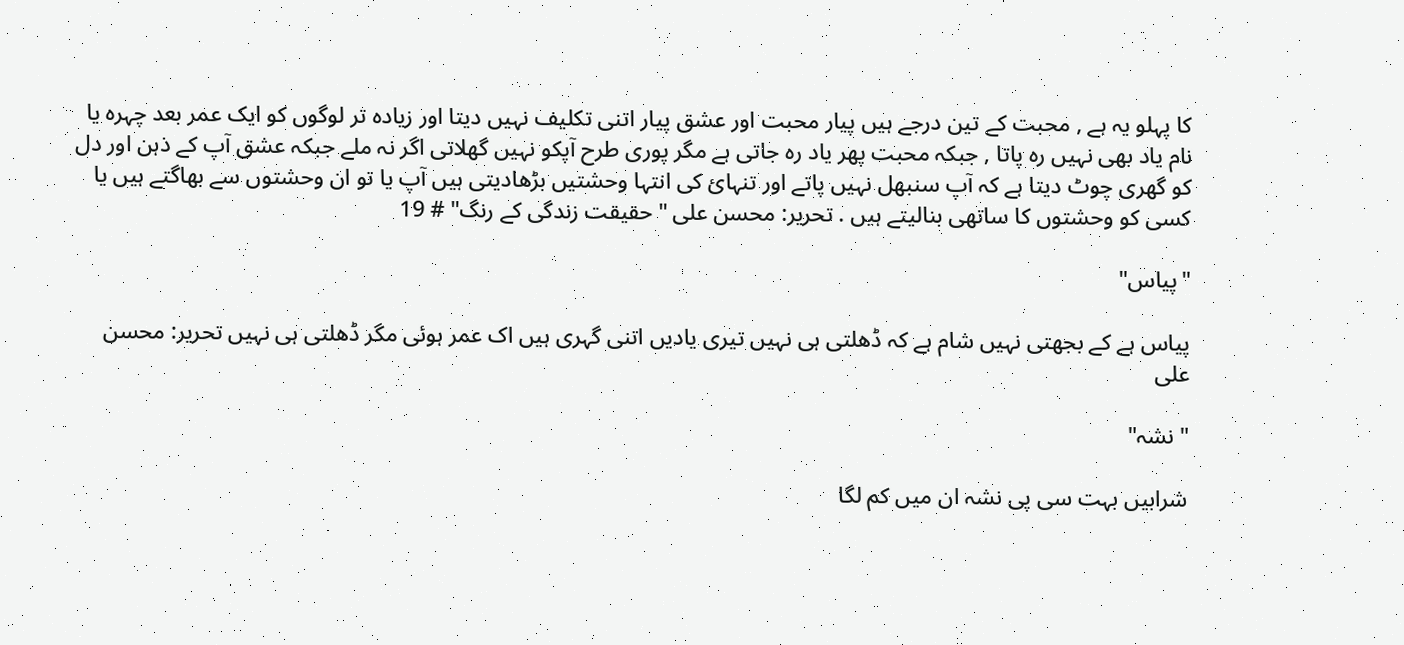کا پہلو یہ ہے , محبت کے تین درجے ہیں پیار محبت اور عشق پیار اتنی تکلیف نہیں دیتا اور زیادہ تر لوگوں کو ایک عمر بعد چہرہ یا نام یاد بھی نہیں رہ پاتا , جبکہ محبت پھر یاد رہ جاتی ہے مگر پوری طرح آپکو نہیں گھلاتی اگر نہ ملے جبکہ عشق آپ کے ذہن اور دل کو گھری چوٹ دیتا ہے کہ آپ سنبھل نہیں پاتے اور تنہائ کی انتہا وحشتیں بڑھادیتی ہیں آپ یا تو ان وحشتوں سے بھاگتے ہیں یا کسی کو وحشتوں کا ساتھی بنالیتے ہیں . تحریر: محسن علی "حقیقت زندگی کے رنگ" # 19

"پیاس"

پیاس ہے کے بجھتی نہیں شام ہے کہ ڈھلتی ہی نہیں تیری یادیں اتنی گہری ہیں اک عمر ہوئی مگر ڈھلتی ہی نہیں تحریر: محسن علی

" نشہ"

شرابیں بہت سی پی نشہ ان میں کم لگا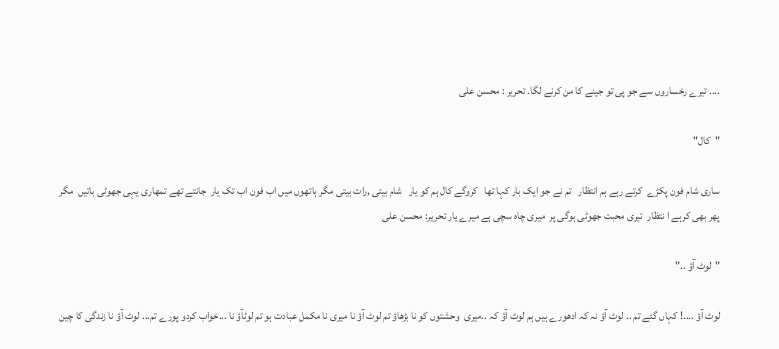.... تیرے رخساروں سے جو پی تو جینے کا من کرنے لگا. تحریر : محسن علی

"کال"

ساری شام فون پکڑے  کرتے رہے ہم انتظار   تم نے جو ایک بار کہا تھا   کروگے کال ہم کو یار   شام بیتی ,رات بیتی مگر ہاتھوں میں اب فون اب تک یار  جانتے تھے تمھاری یہی جھوٹی باتیں  مگر پھر بھی کرہے ا نتظار  تیری محبت جھوٹی ہوگی پر  میری چاہ سچی ہے میرے یار تحریر: محسن علی

"لوٹ آؤ .."

لوٹ آؤ ....! کہاں گئے تم .. لوٹ آؤ نہ کہ ادھورے ہیں ہم لوٹ آؤ کہ ..میری  وحشتوں کو نا بڑھاؤ تم لوٹ آؤ نا میری نا مکمل عبادت ہو تم لوٹآؤ نا ...خواب کردو پورے تم... لوٹ آؤ نا زندگی کا چین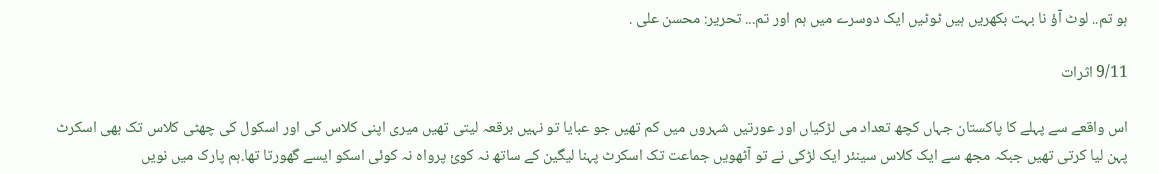ہو تم.. لوٹ آؤ نا بہت بکھریں ہیں ٹوٹیں ایک دوسرے میں ہم اور تم... تحریر: محسن علی .

9/11 اثرات

اس واقعے سے پہلے کا پاکستان جہاں کچھ تعداد می لڑکیاں اور عورتیں شہروں میں کم تھیں جو عبایا تو نہیں برقعہ لیتی تھیں میری اپنی کلاس کی اور اسکول کی چھٹی کلاس تک بھی اسکرٹ پہن لیا کرتی تھیں جبکہ مجھ سے ایک کلاس سینئر ایک لڑکی نے تو آٹھویں جماعت تک اسکرٹ پہنا لیگین کے ساتھ نہ کوئ پرواہ نہ کوئی اسکو ایسے گھورتا تھا.ہم پارک میں نویں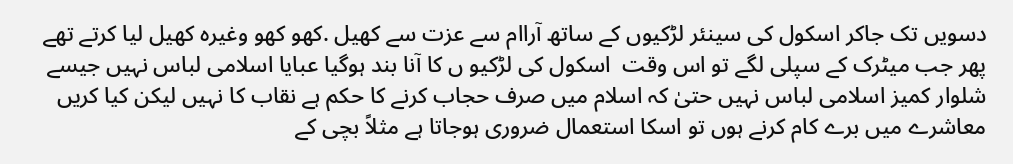دسویں تک جاکر اسکول کی سینئر لڑکیوں کے ساتھ آراام سے عزت سے کھیل .کھو کھو وغیرہ کھیل لیا کرتے تھے پھر جب میٹرک کے سپلی لگے تو اس وقت  اسکول کی لڑکیو ں کا آنا بند ہوگیا عبایا اسلامی لباس نہیں جیسے شلوار کمیز اسلامی لباس نہیں حتیٰ کہ اسلام میں صرف حجاب کرنے کا حکم ہے نقاب کا نہیں لیکن کیا کریں معاشرے میں برے کام کرنے ہوں تو اسکا استعمال ضروری ہوجاتا ہے مثلاً بچی کے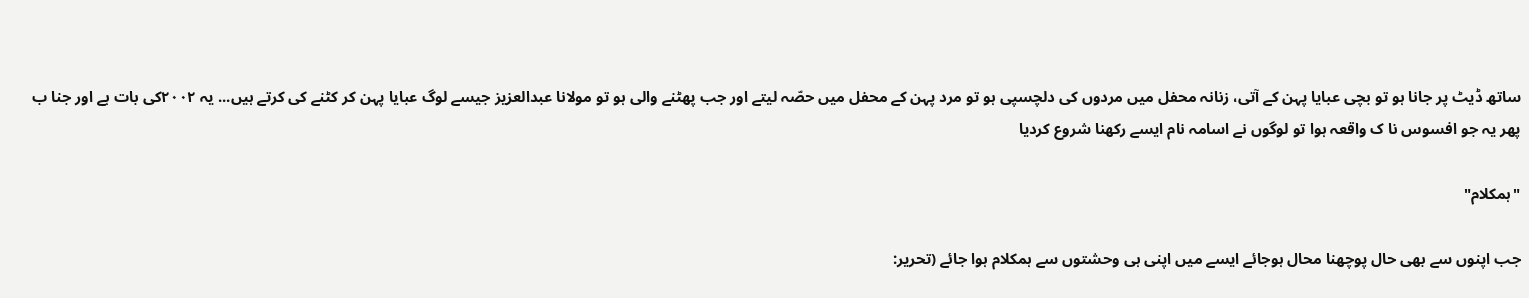ساتھ ڈیٹ پر جانا ہو تو بچی عبایا پہن کے آتی، زنانہ محفل میں مردوں کی دلچسپی ہو تو مرد پہن کے محفل میں حصّہ لیتے اور جب پھٹنے والی ہو تو مولانا عبدالعزیز جیسے لوگ عبایا پہن کر کٹنے کی کرتے ہیں... یہ ۲۰۰۲کی بات ہے اور جنا ب پھر یہ جو افسوس نا ک واقعہ ہوا تو لوگوں نے اسامہ نام ایسے رکھنا شروع کردیا

"ہمکلام"

جب اپنوں سے بھی حال پوچھنا محال ہوجائے ایسے میں اپنی ہی وحشتوں سے ہمکلام ہوا جائے (تحریر: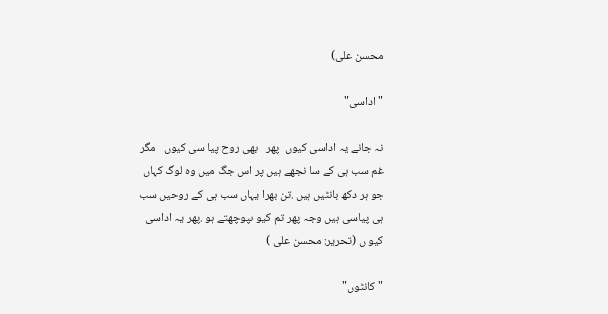محسن علی)

" اداسی"

نہ جانے یہ اداسی کیوں  پھر   بھی روح پیا سی کیوں   مگر غم سب ہی کے سا نجھے ہیں پر اس جگ میں وہ لوگ کہاں جو ہر دکھ بانٹیں ہیں .تن بھرا یہاں سب ہی کے روحیں سب ہی پیاسی ہیں وجہ پھر تم کیو ںپوچھتے ہو .پھر یہ اداسی کیو ں (تحریر: محسن علی )

"کانٹوں"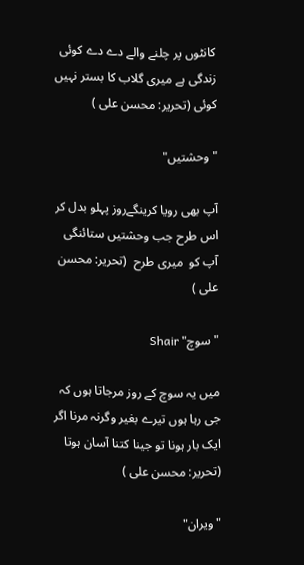کانٹوں پر چلنے والے دے دے کوئی  زندگی ہے میری گلاب کا بستر نہیں کوئی (تحریر: محسن علی )

"وحشتیں"

آپ بھی رویا کرینگےروز پہلو بدل کر اس طرح جب وحشتیں ستائنگی   آپ کو  میری طرح  (تحریر: محسن علی )

" سوچ" Shair

میں یہ سوچ کے روز مرجاتا ہوں کہ جی رہا ہوں تیرے بغیر وگرنہ مرنا اگر ایک بار ہونا تو جینا کتنا آسان ہوتا (تحریر: محسن علی )

"ویران"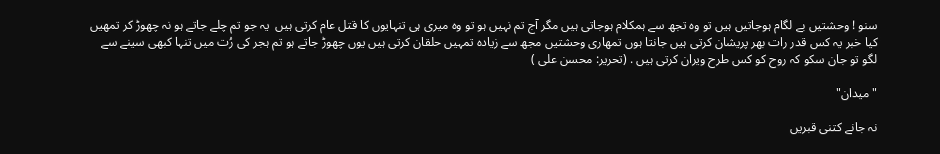سنو ! وحشتیں بے لگام ہوجاتیں ہیں تو وہ تجھ سے ہمکلام ہوجاتی ہیں مگر آج تم نہیں ہو تو وہ میری ہی تنہایوں کا قتل عام کرتی ہیں  یہ جو تم چلے جاتے ہو نہ چھوڑ کر تمھیں کیا خبر یہ کس قدر رات بھر پریشان کرتی ہیں جانتا ہوں تمھاری وحشتیں مجھ سے زیادہ تمہیں حلقان کرتی ہیں یوں چھوڑ جاتے ہو تم ہجر کی رُت میں تنہا کبھی سینے سے لگو تو جان سکو کہ روح کو کس طرح ویران کرتی ہیں . (تحریر: محسن علی )

"میدان"

نہ جانے کتنی قبریں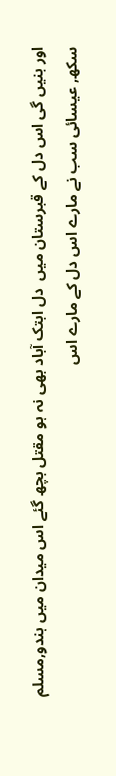اور بنیں گی اس دل کے قبرستان میں  دل ابتک آباد بھی نہ ہو مقتل بچھ گئے اس میدان میں ہندو,مسلم سکھ, عیسائی سب نے مارے اس دل کے مارے اس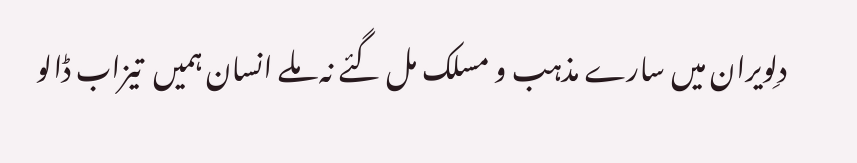دلِویران میں سارے مذہب و مسلک مل گئے نہ ملے انسان ہمیں  تیزاب ڈالو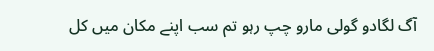آگ لگادو گولی مارو چپ رہو تم سب اپنے مکان میں کل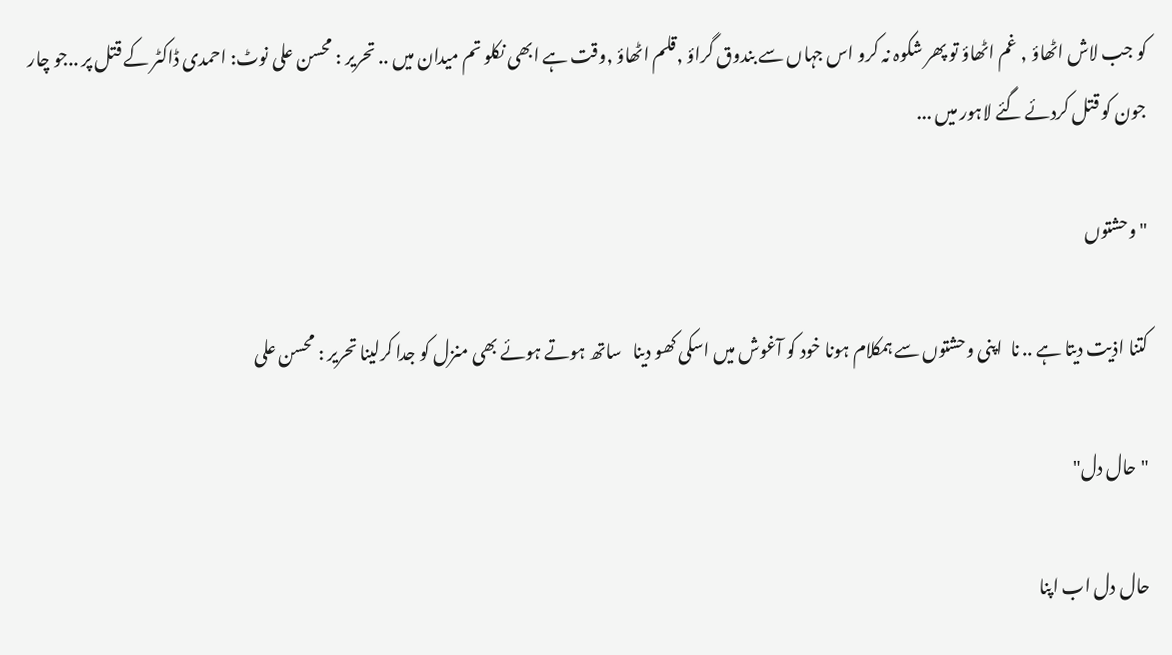کو جب لاش اٹھاؤ , غم اٹھاؤ تو پھر شکوہ نہ کرو اس جہاں سے بندوق گراؤ ,قلم اٹھاؤ ,وقت ہے ابھی نکلو تم میدان میں .. تحریر : محسن علی نوٹ: احمدی ڈاکٹر کے قتل پر ..جو چار جون کو قتل کردئے گئے لاہور میں ...

"وحشتوں

کتنا اذیت دیتا ہے .. نا  اپنی وحشتوں سے ہمکلام ہونا خود کو آغوش میں اسکی کھو دینا   ساتھ ہوتے ہوئے بھی منزل کو جدا کرلینا تحریر : محسن علی

"حال دل"

حال دل اب اپنا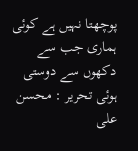پوچھتا نہیں ہے کوئی  ہماری جب سے دکھوں سے دوستی ہوئی تحریر : محسن علی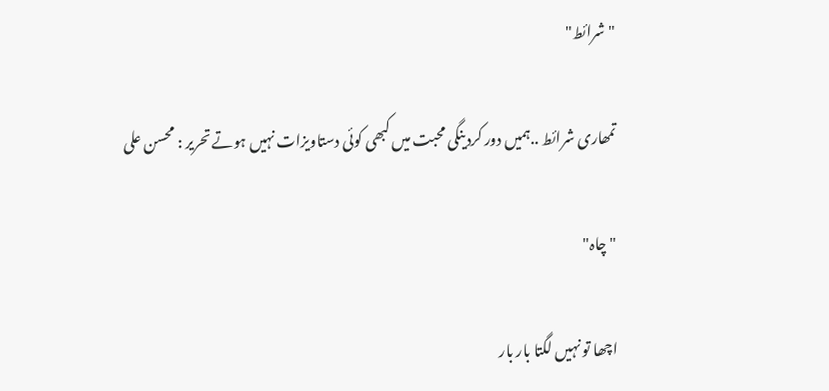"شرائط"

تمھاری شرائط ..ہمیں دور کردینگی محبت میں کبھی کوئی دستاویزات نہیں ہوتے تحریر : محسن علی

"چاہ"

اچھا تو نہیں لگتا بار بار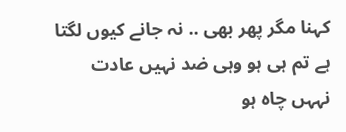کہنا مگر پھر بھی .. نہ جانے کیوں لگتا ہے تم ہی ہو وہی ضد نہیں عادت نہہں چاہ ہو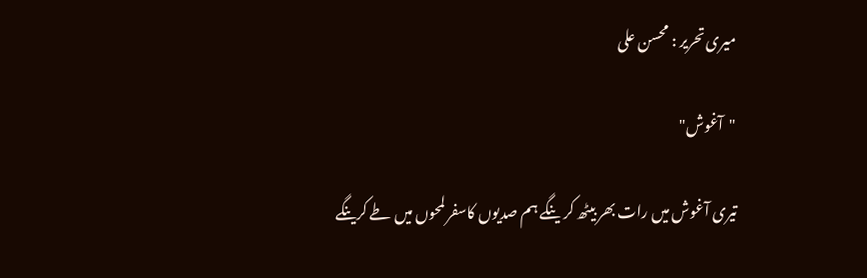میری تحریر : محسن علی

"آغوش"

تیری آغوش میں رات بھر بیٹھ کر ینگے ہم صدیوں کاسفر لمحوں میں طے کرینگے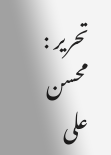تحریر : محسن علی